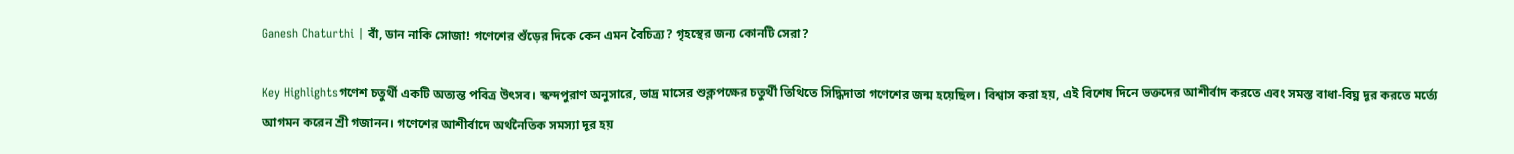Ganesh Chaturthi | বাঁ, ডান নাকি সোজা! গণেশের শুঁড়ের দিকে কেন এমন বৈচিত্র্য? গৃহস্থের জন্য কোনটি সেরা?

Key Highlightsগণেশ চতুর্থী একটি অত্যন্ত পবিত্র উৎসব। স্কন্দপুরাণ অনুসারে, ভাদ্র মাসের শুক্লপক্ষের চতুর্থী তিথিতে সিদ্ধিদাতা গণেশের জন্ম হয়েছিল। বিশ্বাস করা হয়, এই বিশেষ দিনে ভক্তদের আশীর্বাদ করতে এবং সমস্ত বাধা-বিঘ্ন দূর করতে মর্ত্যে আগমন করেন শ্রী গজানন। গণেশের আশীর্বাদে অর্থনৈতিক সমস্যা দূর হয়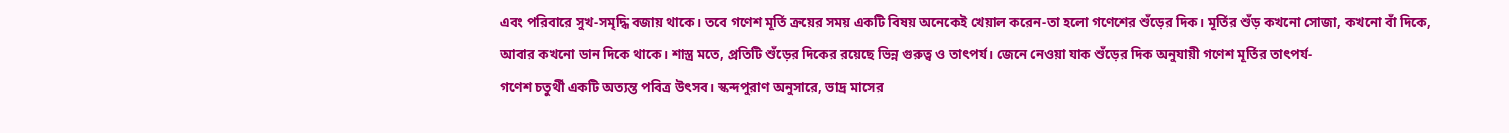এবং পরিবারে সুখ-সমৃদ্ধি বজায় থাকে। তবে গণেশ মূর্তি ক্রয়ের সময় একটি বিষয় অনেকেই খেয়াল করেন-তা হলো গণেশের শুঁড়ের দিক। মূর্তির শুঁড় কখনো সোজা, কখনো বাঁ দিকে, আবার কখনো ডান দিকে থাকে। শাস্ত্র মতে, প্রতিটি শুঁড়ের দিকের রয়েছে ভিন্ন গুরুত্ব ও তাৎপর্য। জেনে নেওয়া যাক শুঁড়ের দিক অনুযায়ী গণেশ মূর্তির তাৎপর্য-
গণেশ চতুর্থী একটি অত্যন্ত পবিত্র উৎসব। স্কন্দপুরাণ অনুসারে, ভাদ্র মাসের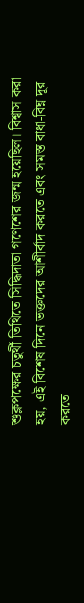শুক্লপক্ষের চতুর্থী তিথিতে সিদ্ধিদাতা গণেশের জন্ম হয়েছিল। বিশ্বাস করা হয়, এই বিশেষ দিনে ভক্তদের আশীর্বাদ করতে এবং সমস্ত বাধা-বিঘ্ন দূর করতে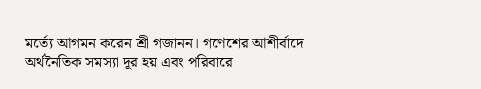মর্ত্যে আগমন করেন শ্রী গজানন। গণেশের আশীর্বাদে অর্থনৈতিক সমস্যা দূর হয় এবং পরিবারে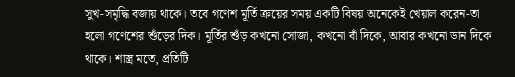সুখ-সমৃদ্ধি বজায় থাকে। তবে গণেশ মূর্তি ক্রয়ের সময় একটি বিষয় অনেকেই খেয়াল করেন-তা হলো গণেশের শুঁড়ের দিক। মূর্তির শুঁড় কখনো সোজা, কখনো বাঁ দিকে, আবার কখনো ডান দিকে থাকে। শাস্ত্র মতে, প্রতিটি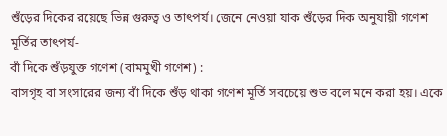শুঁড়ের দিকের রয়েছে ভিন্ন গুরুত্ব ও তাৎপর্য। জেনে নেওয়া যাক শুঁড়ের দিক অনুযায়ী গণেশ মূর্তির তাৎপর্য-
বাঁ দিকে শুঁড়যুক্ত গণেশ (বামমুখী গণেশ) :
বাসগৃহ বা সংসারের জন্য বাঁ দিকে শুঁড় থাকা গণেশ মূর্তি সবচেয়ে শুভ বলে মনে করা হয়। একে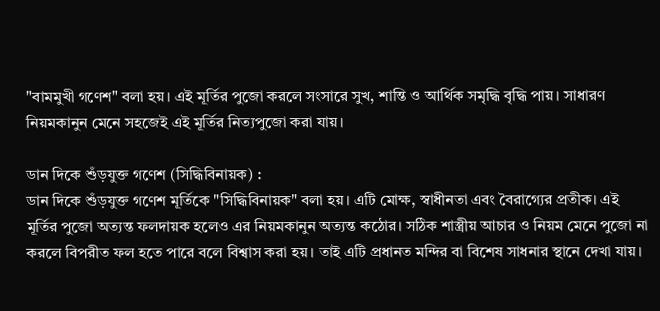"বামমুখী গণেশ" বলা হয়। এই মূর্তির পুজো করলে সংসারে সুখ, শান্তি ও আর্থিক সমৃদ্ধি বৃদ্ধি পায়। সাধারণ নিয়মকানুন মেনে সহজেই এই মূর্তির নিত্যপুজো করা যায়।

ডান দিকে শুঁড়যুক্ত গণেশ (সিদ্ধিবিনায়ক) :
ডান দিকে শুঁড়যুক্ত গণেশ মূর্তিকে "সিদ্ধিবিনায়ক" বলা হয়। এটি মোক্ষ, স্বাধীনতা এবং বৈরাগ্যের প্রতীক। এই মূর্তির পুজো অত্যন্ত ফলদায়ক হলেও এর নিয়মকানুন অত্যন্ত কঠোর। সঠিক শাস্ত্রীয় আচার ও নিয়ম মেনে পুজো না করলে বিপরীত ফল হতে পারে বলে বিশ্বাস করা হয়। তাই এটি প্রধানত মন্দির বা বিশেষ সাধনার স্থানে দেখা যায়।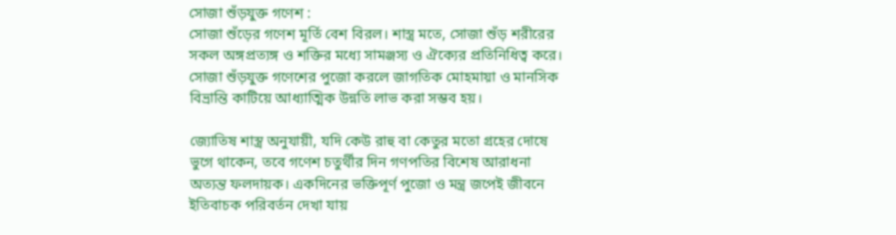সোজা শুঁড়যুক্ত গণেশ :
সোজা শুঁড়ের গণেশ মূর্তি বেশ বিরল। শাস্ত্র মতে, সোজা শুঁড় শরীরের সকল অঙ্গপ্রত্যঙ্গ ও শক্তির মধ্যে সামঞ্জস্য ও ঐক্যের প্রতিনিধিত্ব করে। সোজা শুঁড়যুক্ত গণেশের পুজো করলে জাগতিক মোহমায়া ও মানসিক বিভ্রান্তি কাটিয়ে আধ্যাত্মিক উন্নতি লাভ করা সম্ভব হয়।

জ্যোতিষ শাস্ত্র অনুযায়ী, যদি কেউ রাহু বা কেতুর মতো গ্রহের দোষে ভুগে থাকেন, তবে গণেশ চতুর্থীর দিন গণপতির বিশেষ আরাধনা অত্যন্ত ফলদায়ক। একদিনের ভক্তিপূর্ণ পুজো ও মন্ত্র জপেই জীবনে ইতিবাচক পরিবর্তন দেখা যায়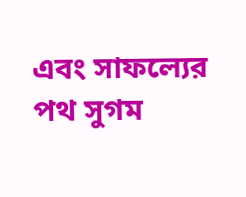এবং সাফল্যের পথ সুগম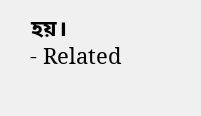হয়।
- Related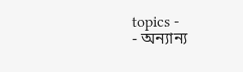topics -
- অন্যান্য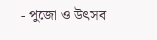- পুজো ও উৎসব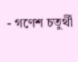- গণেশ চতুর্থী